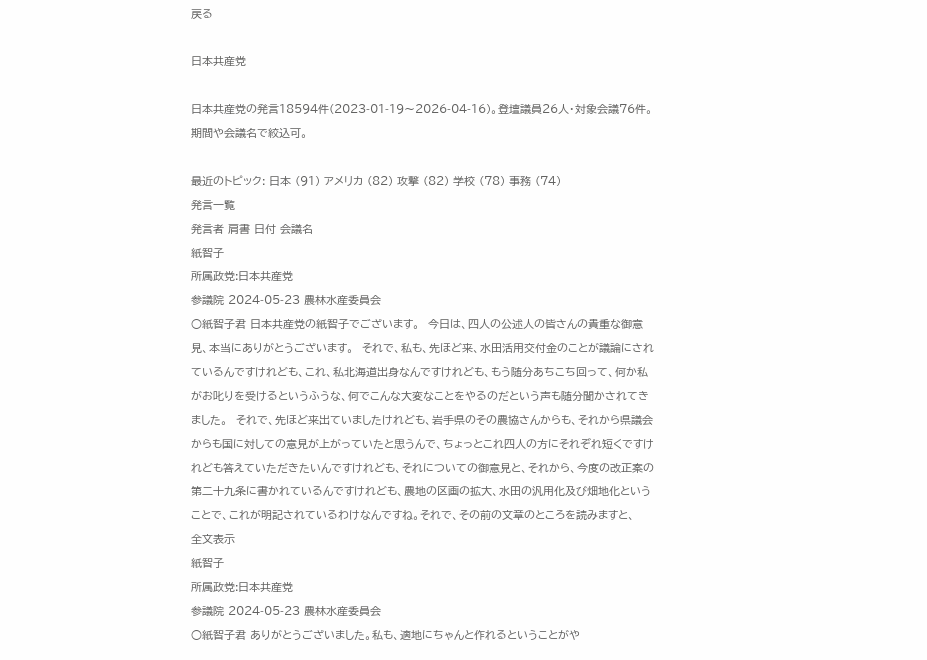戻る

日本共産党

日本共産党の発言18594件(2023-01-19〜2026-04-16)。登壇議員26人・対象会議76件。期間や会議名で絞込可。

最近のトピック: 日本 (91) アメリカ (82) 攻撃 (82) 学校 (78) 事務 (74)
発言一覧
発言者 肩書 日付 会議名
紙智子
所属政党:日本共産党
参議院 2024-05-23 農林水産委員会
○紙智子君 日本共産党の紙智子でございます。  今日は、四人の公述人の皆さんの貴重な御意見、本当にありがとうございます。  それで、私も、先ほど来、水田活用交付金のことが議論にされているんですけれども、これ、私北海道出身なんですけれども、もう随分あちこち回って、何か私がお叱りを受けるというふうな、何でこんな大変なことをやるのだという声も随分聞かされてきました。  それで、先ほど来出ていましたけれども、岩手県のその農協さんからも、それから県議会からも国に対しての意見が上がっていたと思うんで、ちょっとこれ四人の方にそれぞれ短くですけれども答えていただきたいんですけれども、それについての御意見と、それから、今度の改正案の第二十九条に書かれているんですけれども、農地の区画の拡大、水田の汎用化及び畑地化ということで、これが明記されているわけなんですね。それで、その前の文章のところを読みますと、
全文表示
紙智子
所属政党:日本共産党
参議院 2024-05-23 農林水産委員会
○紙智子君 ありがとうございました。私も、適地にちゃんと作れるということがや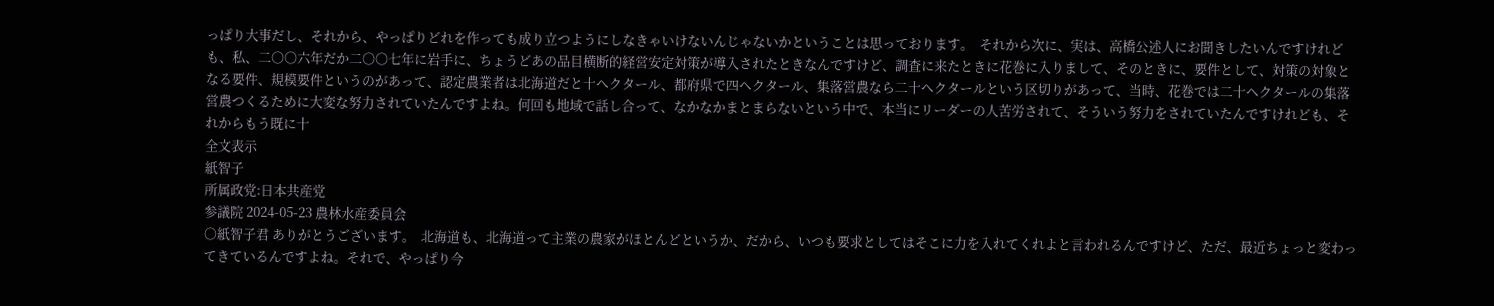っぱり大事だし、それから、やっぱりどれを作っても成り立つようにしなきゃいけないんじゃないかということは思っております。  それから次に、実は、高橋公述人にお聞きしたいんですけれども、私、二〇〇六年だか二〇〇七年に岩手に、ちょうどあの品目横断的経営安定対策が導入されたときなんですけど、調査に来たときに花巻に入りまして、そのときに、要件として、対策の対象となる要件、規模要件というのがあって、認定農業者は北海道だと十ヘクタール、都府県で四ヘクタール、集落営農なら二十ヘクタールという区切りがあって、当時、花巻では二十ヘクタールの集落営農つくるために大変な努力されていたんですよね。何回も地域で話し合って、なかなかまとまらないという中で、本当にリーダーの人苦労されて、そういう努力をされていたんですけれども、それからもう既に十
全文表示
紙智子
所属政党:日本共産党
参議院 2024-05-23 農林水産委員会
○紙智子君 ありがとうございます。  北海道も、北海道って主業の農家がほとんどというか、だから、いつも要求としてはそこに力を入れてくれよと言われるんですけど、ただ、最近ちょっと変わってきているんですよね。それで、やっぱり今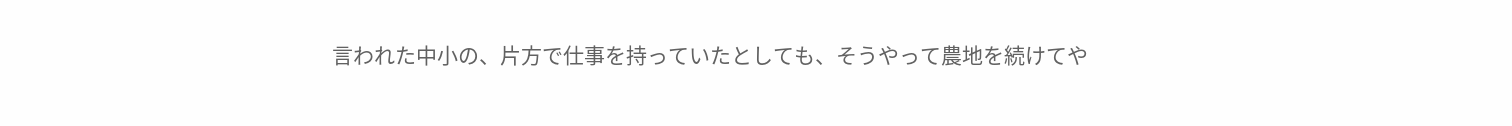言われた中小の、片方で仕事を持っていたとしても、そうやって農地を続けてや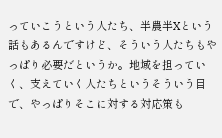っていこうという人たち、半農半Xという話もあるんですけど、そういう人たちもやっぱり必要だというか。地域を担っていく、支えていく人たちというそういう目で、やっぱりそこに対する対応策も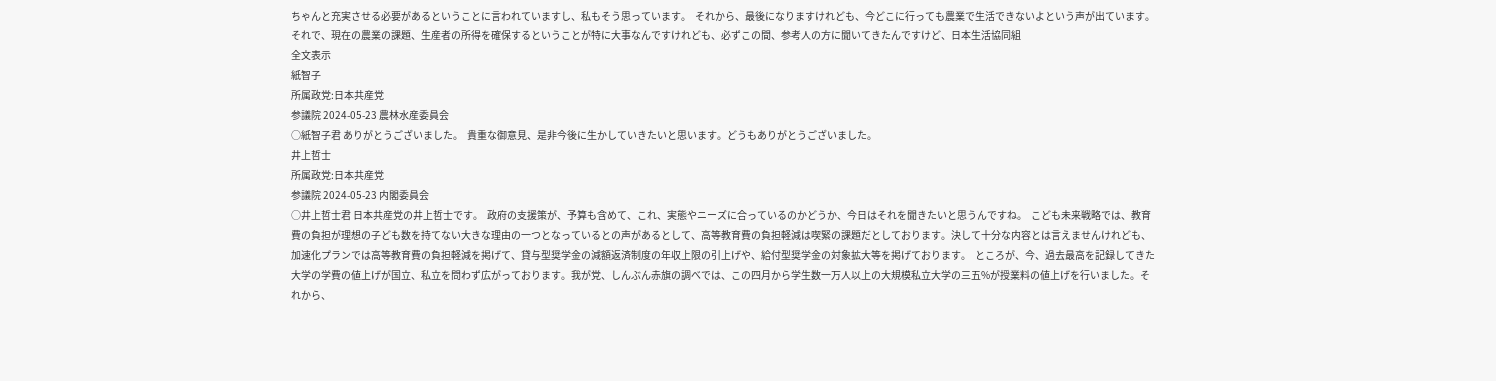ちゃんと充実させる必要があるということに言われていますし、私もそう思っています。  それから、最後になりますけれども、今どこに行っても農業で生活できないよという声が出ています。それで、現在の農業の課題、生産者の所得を確保するということが特に大事なんですけれども、必ずこの間、参考人の方に聞いてきたんですけど、日本生活協同組
全文表示
紙智子
所属政党:日本共産党
参議院 2024-05-23 農林水産委員会
○紙智子君 ありがとうございました。  貴重な御意見、是非今後に生かしていきたいと思います。どうもありがとうございました。
井上哲士
所属政党:日本共産党
参議院 2024-05-23 内閣委員会
○井上哲士君 日本共産党の井上哲士です。  政府の支援策が、予算も含めて、これ、実態やニーズに合っているのかどうか、今日はそれを聞きたいと思うんですね。  こども未来戦略では、教育費の負担が理想の子ども数を持てない大きな理由の一つとなっているとの声があるとして、高等教育費の負担軽減は喫緊の課題だとしております。決して十分な内容とは言えませんけれども、加速化プランでは高等教育費の負担軽減を掲げて、貸与型奨学金の減額返済制度の年収上限の引上げや、給付型奨学金の対象拡大等を掲げております。  ところが、今、過去最高を記録してきた大学の学費の値上げが国立、私立を問わず広がっております。我が党、しんぶん赤旗の調べでは、この四月から学生数一万人以上の大規模私立大学の三五%が授業料の値上げを行いました。それから、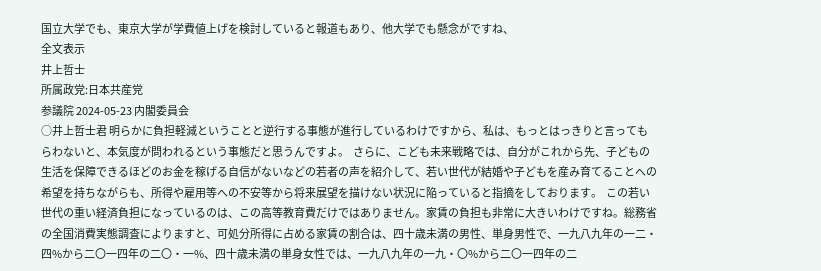国立大学でも、東京大学が学費値上げを検討していると報道もあり、他大学でも懸念がですね、
全文表示
井上哲士
所属政党:日本共産党
参議院 2024-05-23 内閣委員会
○井上哲士君 明らかに負担軽減ということと逆行する事態が進行しているわけですから、私は、もっとはっきりと言ってもらわないと、本気度が問われるという事態だと思うんですよ。  さらに、こども未来戦略では、自分がこれから先、子どもの生活を保障できるほどのお金を稼げる自信がないなどの若者の声を紹介して、若い世代が結婚や子どもを産み育てることへの希望を持ちながらも、所得や雇用等への不安等から将来展望を描けない状況に陥っていると指摘をしております。  この若い世代の重い経済負担になっているのは、この高等教育費だけではありません。家賃の負担も非常に大きいわけですね。総務省の全国消費実態調査によりますと、可処分所得に占める家賃の割合は、四十歳未満の男性、単身男性で、一九八九年の一二・四%から二〇一四年の二〇・一%、四十歳未満の単身女性では、一九八九年の一九・〇%から二〇一四年の二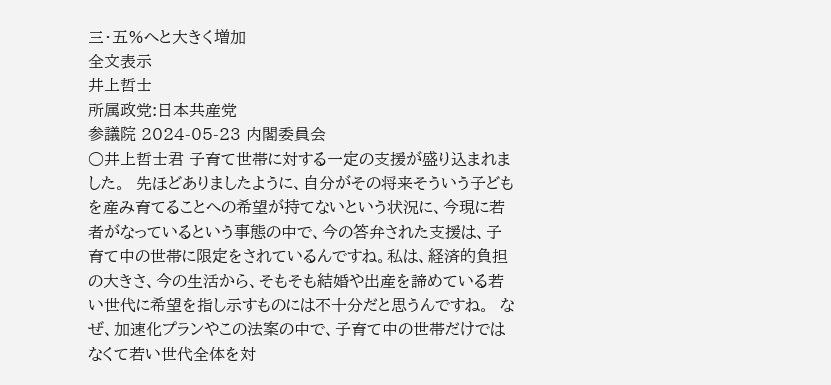三・五%へと大きく増加
全文表示
井上哲士
所属政党:日本共産党
参議院 2024-05-23 内閣委員会
○井上哲士君 子育て世帯に対する一定の支援が盛り込まれました。  先ほどありましたように、自分がその将来そういう子どもを産み育てることへの希望が持てないという状況に、今現に若者がなっているという事態の中で、今の答弁された支援は、子育て中の世帯に限定をされているんですね。私は、経済的負担の大きさ、今の生活から、そもそも結婚や出産を諦めている若い世代に希望を指し示すものには不十分だと思うんですね。  なぜ、加速化プランやこの法案の中で、子育て中の世帯だけではなくて若い世代全体を対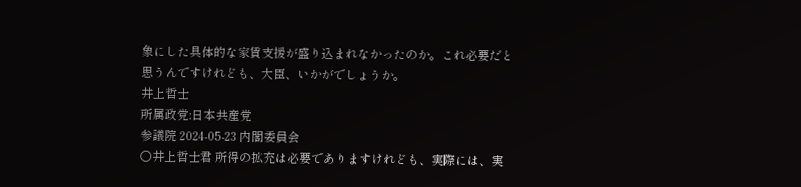象にした具体的な家賃支援が盛り込まれなかったのか。これ必要だと思うんですけれども、大臣、いかがでしょうか。
井上哲士
所属政党:日本共産党
参議院 2024-05-23 内閣委員会
○井上哲士君 所得の拡充は必要でありますけれども、実際には、実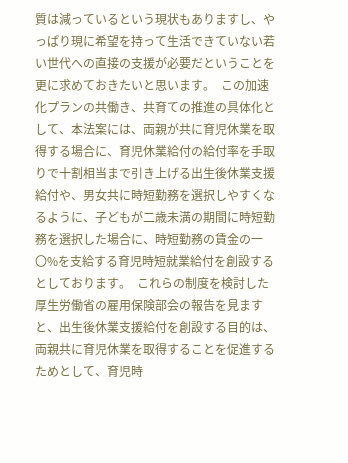質は減っているという現状もありますし、やっぱり現に希望を持って生活できていない若い世代への直接の支援が必要だということを更に求めておきたいと思います。  この加速化プランの共働き、共育ての推進の具体化として、本法案には、両親が共に育児休業を取得する場合に、育児休業給付の給付率を手取りで十割相当まで引き上げる出生後休業支援給付や、男女共に時短勤務を選択しやすくなるように、子どもが二歳未満の期間に時短勤務を選択した場合に、時短勤務の賃金の一〇%を支給する育児時短就業給付を創設するとしております。  これらの制度を検討した厚生労働省の雇用保険部会の報告を見ますと、出生後休業支援給付を創設する目的は、両親共に育児休業を取得することを促進するためとして、育児時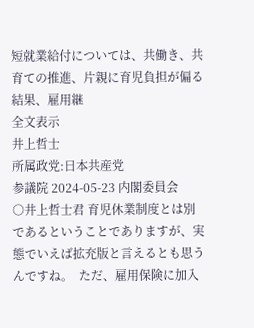短就業給付については、共働き、共育ての推進、片親に育児負担が偏る結果、雇用継
全文表示
井上哲士
所属政党:日本共産党
参議院 2024-05-23 内閣委員会
○井上哲士君 育児休業制度とは別であるということでありますが、実態でいえば拡充版と言えるとも思うんですね。  ただ、雇用保険に加入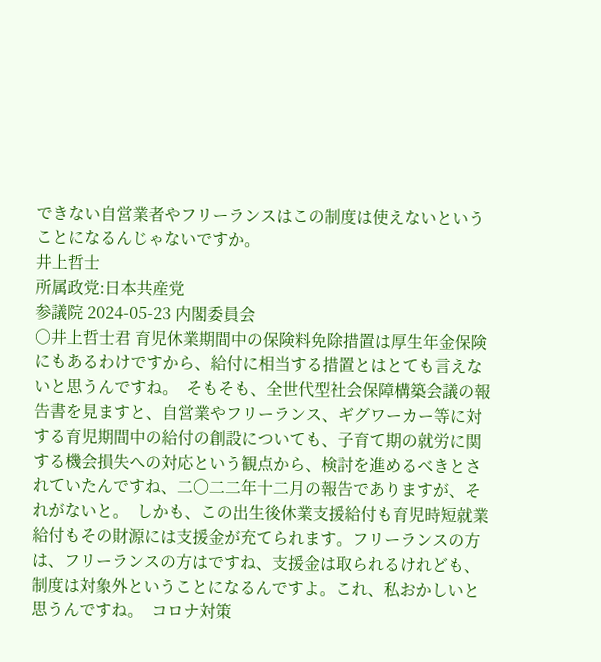できない自営業者やフリーランスはこの制度は使えないということになるんじゃないですか。
井上哲士
所属政党:日本共産党
参議院 2024-05-23 内閣委員会
○井上哲士君 育児休業期間中の保険料免除措置は厚生年金保険にもあるわけですから、給付に相当する措置とはとても言えないと思うんですね。  そもそも、全世代型社会保障構築会議の報告書を見ますと、自営業やフリーランス、ギグワーカー等に対する育児期間中の給付の創設についても、子育て期の就労に関する機会損失への対応という観点から、検討を進めるべきとされていたんですね、二〇二二年十二月の報告でありますが、それがないと。  しかも、この出生後休業支援給付も育児時短就業給付もその財源には支援金が充てられます。フリーランスの方は、フリーランスの方はですね、支援金は取られるけれども、制度は対象外ということになるんですよ。これ、私おかしいと思うんですね。  コロナ対策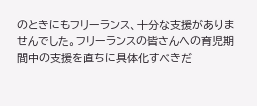のときにもフリーランス、十分な支援がありませんでした。フリーランスの皆さんへの育児期間中の支援を直ちに具体化すべきだ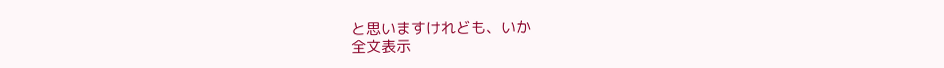と思いますけれども、いか
全文表示